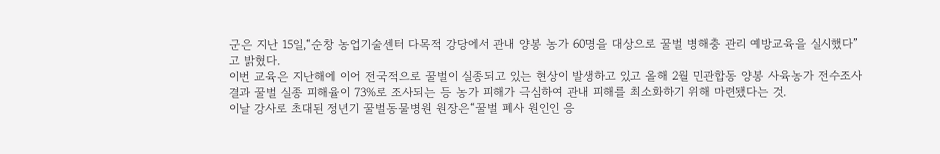군은 지난 15일,“순창 농업기술센터 다목적 강당에서 관내 양봉 농가 60명을 대상으로 꿀벌 병해충 관리 예방교육을 실시했다”고 밝혔다.
이번 교육은 지난해에 이어 전국적으로 꿀벌이 실종되고 있는 현상이 발생하고 있고 올해 2월 민관합동 양봉 사육농가 전수조사 결과 꿀벌 실종 피해율이 73%로 조사되는 등 농가 피해가 극심하여 관내 피해를 최소화하기 위해 마련됐다는 것.
이날 강사로 초대된 정년기 꿀벌동물병원 원장은“꿀벌 폐사 원인인 응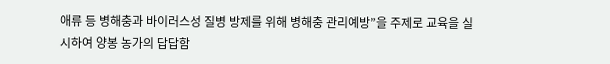애류 등 병해충과 바이러스성 질병 방제를 위해 병해충 관리예방”을 주제로 교육을 실시하여 양봉 농가의 답답함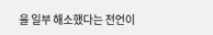을 일부 해소했다는 전언이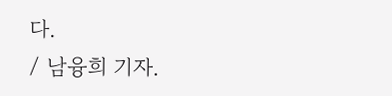다.
/ 남융희 기자.